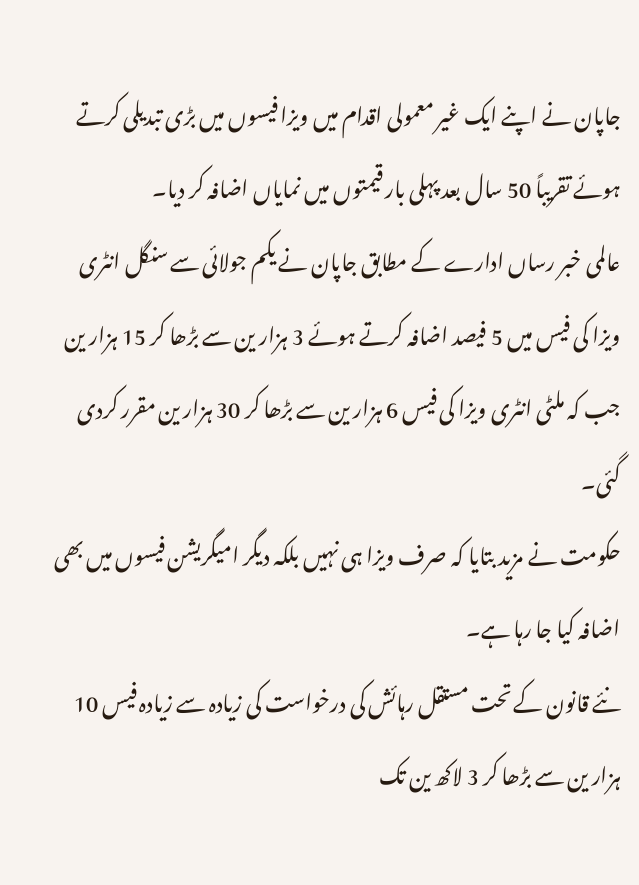جاپان نے اپنے ایک غیر معمولی اقدام میں ویزا فیسوں میں بڑی تبدیلی کرتے ہوئے تقریباً 50 سال بعد پہلی بار قیمتوں میں نمایاں اضافہ کر دیا۔
عالمی خبر رساں ادارے کے مطابق جاپان نے یکم جولائی سے سنگل انٹری ویزا کی فیس میں 5 فیصد اضافہ کرتے ہوئے 3 ہزار ین سے بڑھا کر 15 ہزار ین جب کہ ملٹی انٹری ویزا کی فیس 6 ہزار ین سے بڑھا کر 30 ہزار ین مقرر کردی گئی۔
حکومت نے مزید بتایا کہ صرف ویزا ہی نہیں بلکہ دیگر امیگریشن فیسوں میں بھی اضافہ کیا جا رہا ہے۔
نئے قانون کے تحت مستقل رہائش کی درخواست کی زیادہ سے زیادہ فیس 10 ہزار ین سے بڑھا کر 3 لاکھ ین تک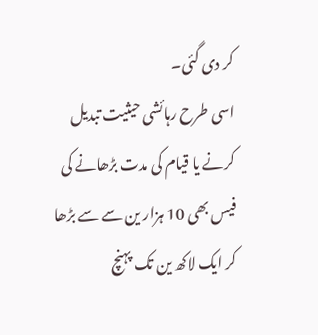کر دی گئی۔
اسی طرح رہائشی حیثیت تبدیل کرنے یا قیام کی مدت بڑھانے کی فیس بھی 10 ہزار ین سے سے بڑھا کر ایک لاکھ ین تک پہنچ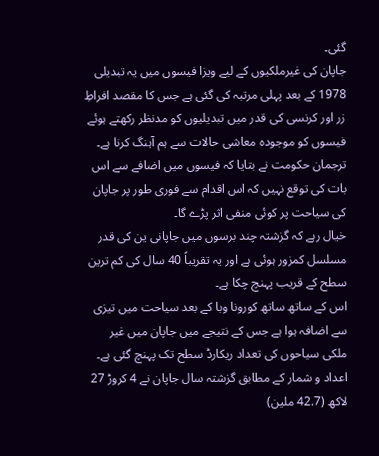گئی۔
جاپان کی غیرملکیوں کے لیے ویزا فیسوں میں یہ تبدیلی 1978 کے بعد پہلی مرتبہ کی گئی ہے جس کا مقصد افراطِ زر اور کرنسی کی قدر میں تبدیلیوں کو مدنظر رکھتے ہوئے فیسوں کو موجودہ معاشی حالات سے ہم آہنگ کرنا ہے۔
ترجمان حکومت نے بتایا کہ فیسوں میں اضافے سے اس بات کی توقع نہیں کہ اس اقدام سے فوری طور پر جاپان کی سیاحت پر کوئی منفی اثر پڑے گا۔
خیال رہے کہ گزشتہ چند برسوں میں جاپانی ین کی قدر مسلسل کمزور ہوئی ہے اور یہ تقریباً 40 سال کی کم ترین سطح کے قریب پہنچ چکا ہے۔
اس کے ساتھ ساتھ کورونا وبا کے بعد سیاحت میں تیزی سے اضافہ ہوا ہے جس کے نتیجے میں جاپان میں غیر ملکی سیاحوں کی تعداد ریکارڈ سطح تک پہنچ گئی ہے۔
اعداد و شمار کے مطابق گزشتہ سال جاپان نے 4 کروڑ 27 لاکھ (42.7 ملین)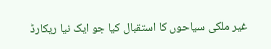غیر ملکی سیاحوں کا استقبال کیا جو ایک نیا ریکارڈ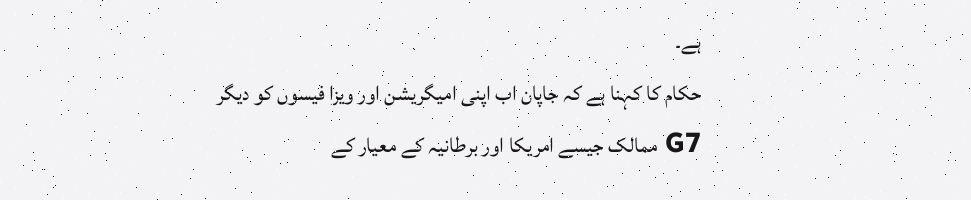ہے۔
حکام کا کہنا ہے کہ جاپان اب اپنی امیگریشن اور ویزا فیسوں کو دیگر G7 ممالک جیسے امریکا اور برطانیہ کے معیار کے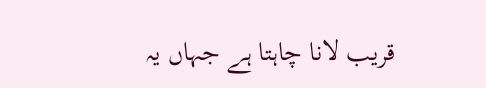قریب لانا چاہتا ہے جہاں یہ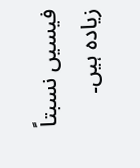فیسیں نسبتاً زیادہ ہیں۔